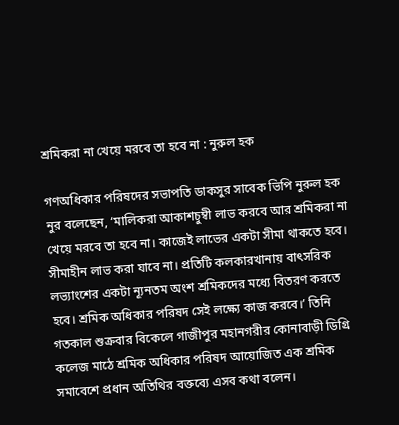শ্রমিকরা না খেয়ে মরবে তা হবে না : নুরুল হক

গণঅধিকার পরিষদের সভাপতি ডাকসুর সাবেক ভিপি নুরুল হক নুর বলেছেন, ‘মালিকরা আকাশচুম্বী লাভ করবে আর শ্রমিকরা না খেয়ে মরবে তা হবে না। কাজেই লাভের একটা সীমা থাকতে হবে। সীমাহীন লাভ করা যাবে না। প্রতিটি কলকারখানায় বাৎসরিক লভ্যাংশের একটা ন্যূনতম অংশ শ্রমিকদের মধ্যে বিতরণ করতে হবে। শ্রমিক অধিকার পরিষদ সেই লক্ষ্যে কাজ করবে।’ তিনি গতকাল শুক্রবার বিকেলে গাজীপুর মহানগরীর কোনাবাড়ী ডিগ্রি কলেজ মাঠে শ্রমিক অধিকার পরিষদ আয়োজিত এক শ্রমিক সমাবেশে প্রধান অতিথির বক্তব্যে এসব কথা বলেন।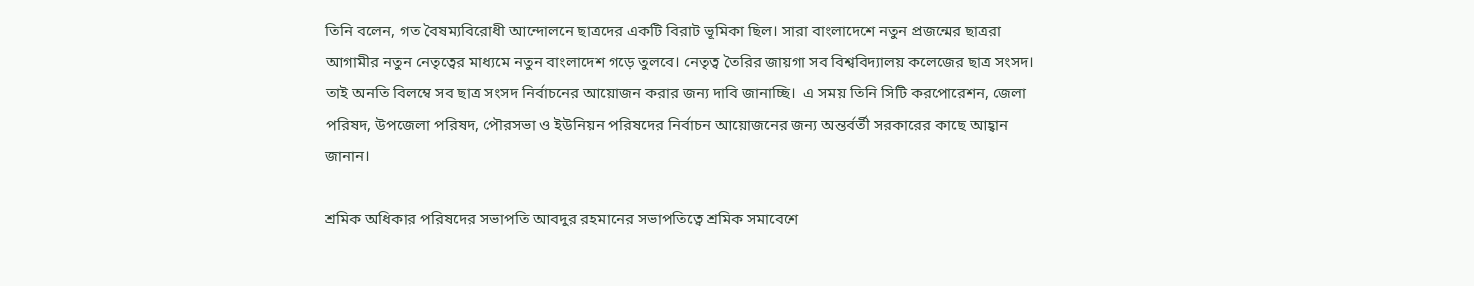তিনি বলেন, গত বৈষম্যবিরোধী আন্দোলনে ছাত্রদের একটি বিরাট ভূমিকা ছিল। সারা বাংলাদেশে নতুন প্রজন্মের ছাত্ররা আগামীর নতুন নেতৃত্বের মাধ্যমে নতুন বাংলাদেশ গড়ে তুলবে। নেতৃত্ব তৈরির জায়গা সব বিশ্ববিদ্যালয় কলেজের ছাত্র সংসদ। তাই অনতি বিলম্বে সব ছাত্র সংসদ নির্বাচনের আয়োজন করার জন্য দাবি জানাচ্ছি।  এ সময় তিনি সিটি করপোরেশন, জেলা পরিষদ, উপজেলা পরিষদ, পৌরসভা ও ইউনিয়ন পরিষদের নির্বাচন আয়োজনের জন্য অন্তর্বর্তী সরকারের কাছে আহ্বান জানান।

শ্রমিক অধিকার পরিষদের সভাপতি আবদুর রহমানের সভাপতিত্বে শ্রমিক সমাবেশে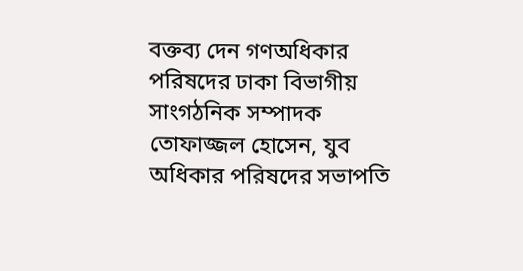বক্তব্য দেন গণঅধিকার পরিষদের ঢাকা বিভাগীয় সাংগঠনিক সম্পাদক তোফাজ্জল হোসেন, যুব অধিকার পরিষদের সভাপতি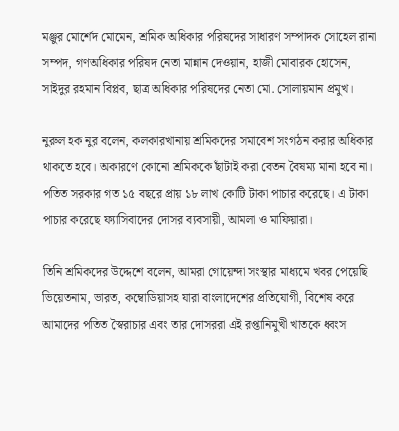মঞ্জুর মোর্শেদ মোমেন, শ্রমিক অধিকার পরিষদের সাধারণ সম্পাদক সোহেল রানা সম্পদ, গণঅধিকার পরিষদ নেতা মান্নান দেওয়ান, হাজী মোবারক হোসেন, সাইদুর রহমান বিপ্লব, ছাত্র অধিকার পরিষদের নেতা মো. সোলায়মান প্রমুখ।

নুরুল হক নুর বলেন, কলকারখানায় শ্রমিকদের সমাবেশ সংগঠন করার অধিকার থাকতে হবে। অকারণে কোনো শ্রমিককে ছাঁটাই করা বেতন বৈষম্য মানা হবে না। পতিত সরকার গত ১৫ বছরে প্রায় ১৮ লাখ কোটি টাকা পাচার করেছে। এ টাকা পাচার করেছে ফ্যাসিবাদের দোসর ব্যবসায়ী, আমলা ও মাফিয়ারা।

তিনি শ্রমিকদের উদ্দেশে বলেন, আমরা গোয়েন্দা সংস্থার মাধ্যমে খবর পেয়েছি ভিয়েতনাম, ভারত, কম্বোডিয়াসহ যারা বাংলাদেশের প্রতিযোগী, বিশেষ করে আমাদের পতিত স্বৈরাচার এবং তার দোসররা এই রপ্তানিমুখী খাতকে ধ্বংস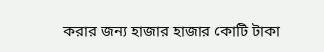করার জন্য হাজার হাজার কোটি টাকা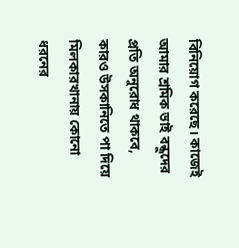বিনিয়োগ করেছে। কাজেই আমার শ্রমিক ভাই বন্ধুদের প্রতি অনুরোধ থাকবে, কারও উসকানিতে পা দিয়ে মিলকারখানায় কোনো ধরনের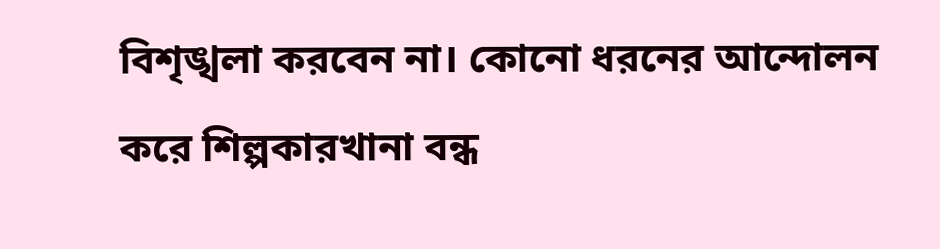বিশৃঙ্খলা করবেন না। কোনো ধরনের আন্দোলন করে শিল্পকারখানা বন্ধ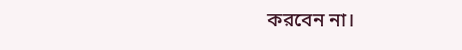করবেন না।